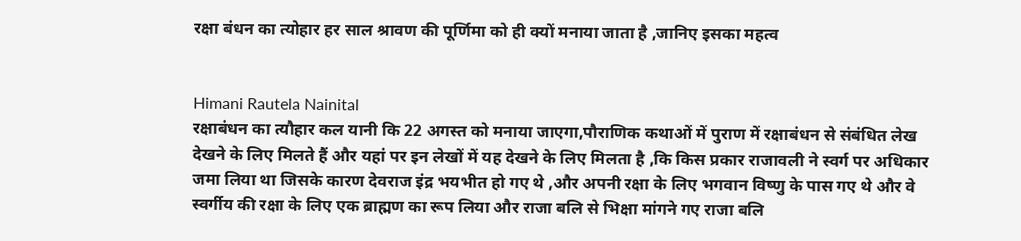रक्षा बंधन का त्योहार हर साल श्रावण की पूर्णिमा को ही क्यों मनाया जाता है ,जानिए इसका महत्व


Himani Rautela Nainital
रक्षाबंधन का त्यौहार कल यानी कि 22 अगस्त को मनाया जाएगा,पौराणिक कथाओं में पुराण में रक्षाबंधन से संबंधित लेख देखने के लिए मिलते हैं और यहां पर इन लेखों में यह देखने के लिए मिलता है ,कि किस प्रकार राजावली ने स्वर्ग पर अधिकार जमा लिया था जिसके कारण देवराज इंद्र भयभीत हो गए थे ,और अपनी रक्षा के लिए भगवान विष्णु के पास गए थे और वे स्वर्गीय की रक्षा के लिए एक ब्राह्मण का रूप लिया और राजा बलि से भिक्षा मांगने गए राजा बलि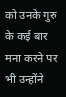को उनके गुरु के कई बार मना करने पर भी उन्होंने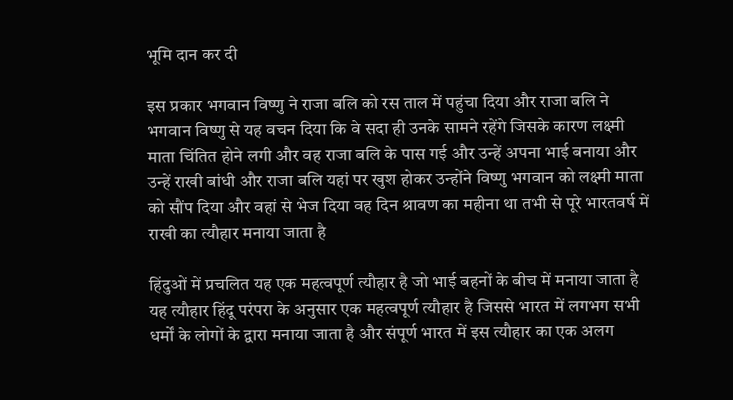भूमि दान कर दी

इस प्रकार भगवान विष्णु ने राजा बलि को रस ताल में पहुंचा दिया और राजा बलि ने भगवान विष्णु से यह वचन दिया कि वे सदा ही उनके सामने रहेंगे जिसके कारण लक्ष्मी माता चिंतित होने लगी और वह राजा बलि के पास गई और उन्हें अपना भाई बनाया और उन्हें राखी बांधी और राजा बलि यहां पर खुश होकर उन्होंने विष्णु भगवान को लक्ष्मी माता को सौंप दिया और वहां से भेज दिया वह दिन श्रावण का महीना था तभी से पूरे भारतवर्ष में राखी का त्यौहार मनाया जाता है

हिंदुओं में प्रचलित यह एक महत्वपूर्ण त्यौहार है जो भाई बहनों के बीच में मनाया जाता है यह त्यौहार हिंदू परंपरा के अनुसार एक महत्वपूर्ण त्यौहार है जिससे भारत में लगभग सभी धर्मों के लोगों के द्वारा मनाया जाता है और संपूर्ण भारत में इस त्यौहार का एक अलग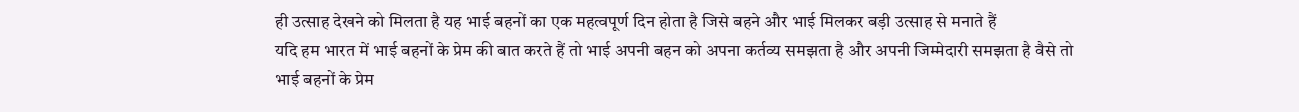ही उत्साह देखने को मिलता है यह भाई बहनों का एक महत्वपूर्ण दिन होता है जिसे बहने और भाई मिलकर बड़ी उत्साह से मनाते हैं
यदि हम भारत में भाई बहनों के प्रेम की बात करते हैं तो भाई अपनी बहन को अपना कर्तव्य समझता है और अपनी जिम्मेदारी समझता है वैसे तो भाई बहनों के प्रेम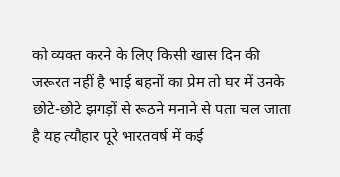को व्यक्त करने के लिए किसी खास दिन की जरूरत नहीं है भाई बहनों का प्रेम तो घर में उनके छोटे-छोटे झगड़ों से रूठने मनाने से पता चल जाता है यह त्यौहार पूरे भारतवर्ष में कई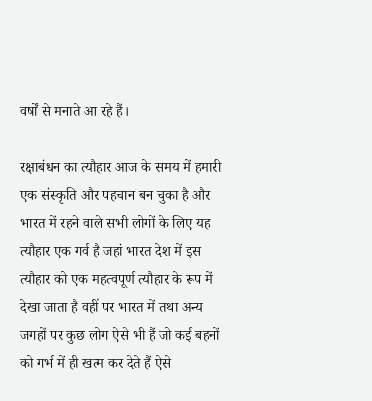वर्षों से मनाते आ रहे हैं।

रक्षाबंधन का त्यौहार आज के समय में हमारी एक संस्कृति और पहचान बन चुका है और भारत में रहने वाले सभी लोगों के लिए यह त्यौहार एक गर्व है जहां भारत देश में इस त्यौहार को एक महत्वपूर्ण त्यौहार के रूप में देखा जाता है वहीं पर भारत में तथा अन्य जगहों पर कुछ लोग ऐसे भी हैं जो कई बहनों को गर्भ में ही खत्म कर देते हैं ऐसे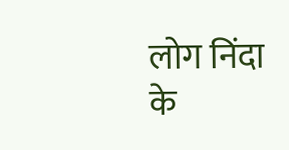लोग निंदा के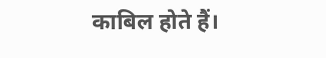काबिल होते हैं।